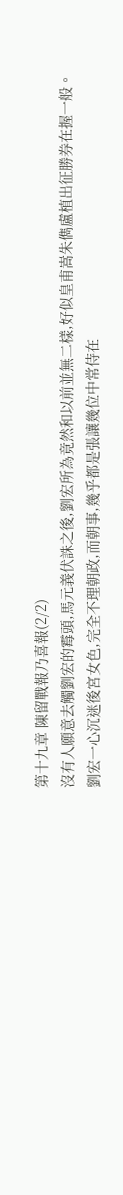第十九章 陳留戰報乃喜報(2/2)
沒有人願意去觸劉宏的霉頭,馬元義伏誅之後,劉宏所為竟然和以前並無二樣,好似皇甫嵩朱儁盧植出征勝券在握一般。
劉宏一心沉迷後宮女色,完全不理朝政,而朝事,幾乎都是張讓幾位中常侍在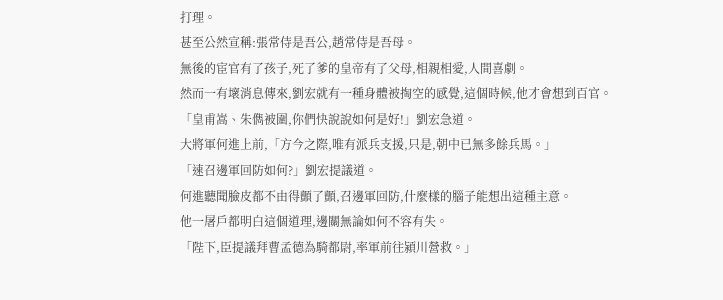打理。
甚至公然宣稱:張常侍是吾公,趙常侍是吾母。
無後的宦官有了孩子,死了爹的皇帝有了父母,相親相愛,人間喜劇。
然而一有壞消息傳來,劉宏就有一種身體被掏空的感覺,這個時候,他才會想到百官。
「皇甫嵩、朱儁被圍,你們快說說如何是好!」劉宏急道。
大將軍何進上前,「方今之際,唯有派兵支援,只是,朝中已無多餘兵馬。」
「速召邊軍回防如何?」劉宏提議道。
何進聽聞臉皮都不由得顫了顫,召邊軍回防,什麼樣的腦子能想出這種主意。
他一屠戶都明白這個道理,邊關無論如何不容有失。
「陛下,臣提議拜曹孟德為騎都尉,率軍前往潁川營救。」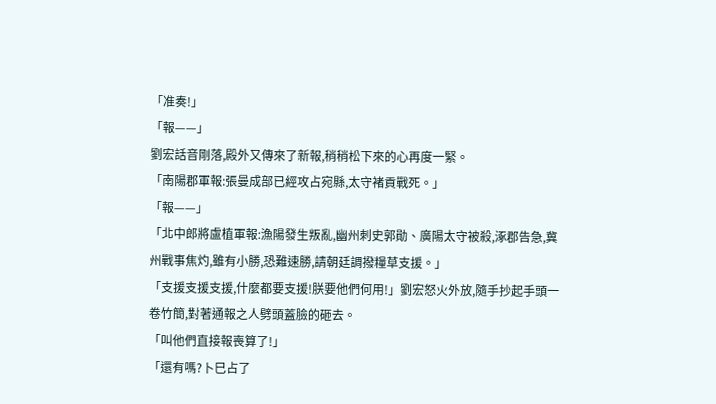「准奏!」
「報——」
劉宏話音剛落,殿外又傳來了新報,稍稍松下來的心再度一緊。
「南陽郡軍報:張曼成部已經攻占宛縣,太守褚貢戰死。」
「報——」
「北中郎將盧植軍報:漁陽發生叛亂,幽州刺史郭勛、廣陽太守被殺,涿郡告急,冀州戰事焦灼,雖有小勝,恐難速勝,請朝廷調撥糧草支援。」
「支援支援支援,什麼都要支援!朕要他們何用!」劉宏怒火外放,隨手抄起手頭一卷竹簡,對著通報之人劈頭蓋臉的砸去。
「叫他們直接報喪算了!」
「還有嗎?卜巳占了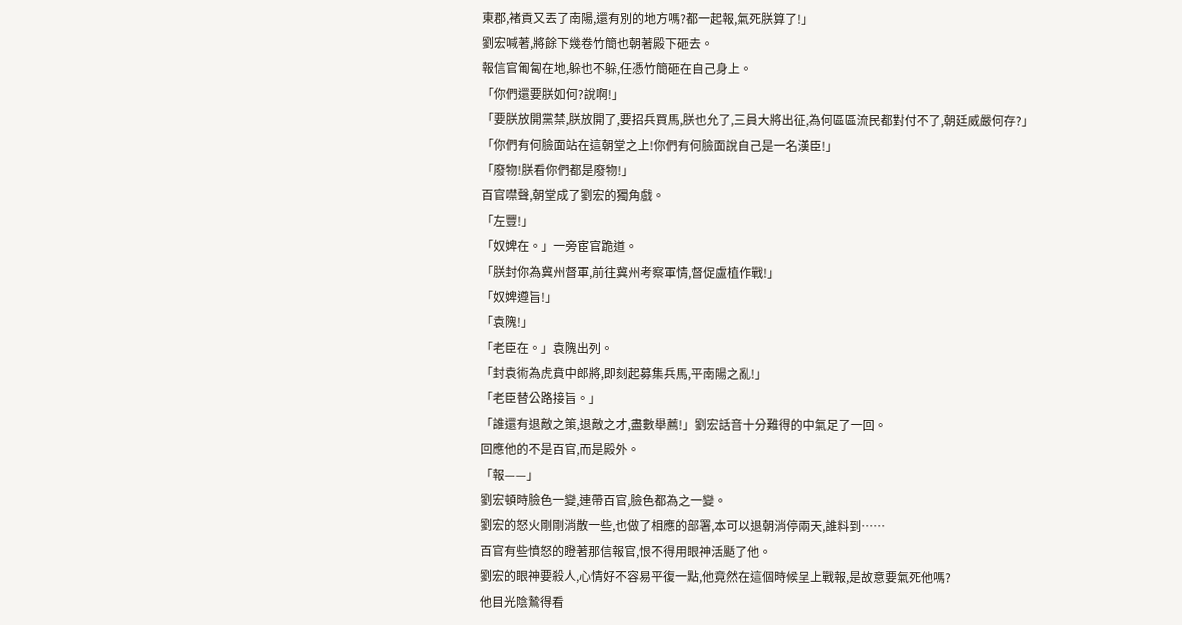東郡,褚貢又丟了南陽,還有別的地方嗎?都一起報,氣死朕算了!」
劉宏喊著,將餘下幾卷竹簡也朝著殿下砸去。
報信官匍匐在地,躲也不躲,任憑竹簡砸在自己身上。
「你們還要朕如何?說啊!」
「要朕放開黨禁,朕放開了,要招兵買馬,朕也允了,三員大將出征,為何區區流民都對付不了,朝廷威嚴何存?」
「你們有何臉面站在這朝堂之上!你們有何臉面說自己是一名漢臣!」
「廢物!朕看你們都是廢物!」
百官噤聲,朝堂成了劉宏的獨角戲。
「左豐!」
「奴婢在。」一旁宦官跪道。
「朕封你為冀州督軍,前往冀州考察軍情,督促盧植作戰!」
「奴婢遵旨!」
「袁隗!」
「老臣在。」袁隗出列。
「封袁術為虎賁中郎將,即刻起募集兵馬,平南陽之亂!」
「老臣替公路接旨。」
「誰還有退敵之策,退敵之才,盡數舉薦!」劉宏話音十分難得的中氣足了一回。
回應他的不是百官,而是殿外。
「報——」
劉宏頓時臉色一變,連帶百官,臉色都為之一變。
劉宏的怒火剛剛消散一些,也做了相應的部署,本可以退朝消停兩天,誰料到……
百官有些憤怒的瞪著那信報官,恨不得用眼神活颳了他。
劉宏的眼神要殺人,心情好不容易平復一點,他竟然在這個時候呈上戰報,是故意要氣死他嗎?
他目光陰鷙得看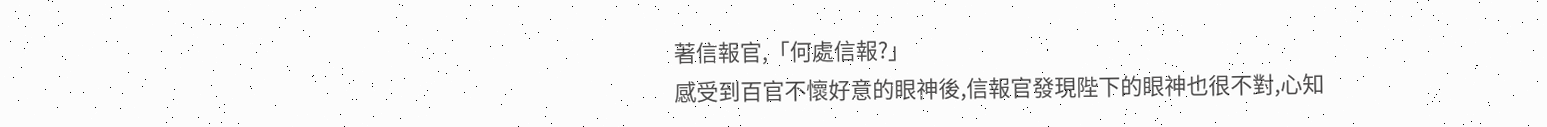著信報官,「何處信報?」
感受到百官不懷好意的眼神後,信報官發現陛下的眼神也很不對,心知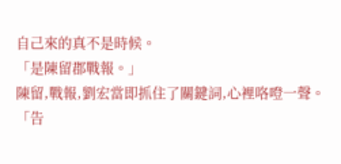自己來的真不是時候。
「是陳留郡戰報。」
陳留,戰報,劉宏當即抓住了關鍵詞,心裡咯噔一聲。
「告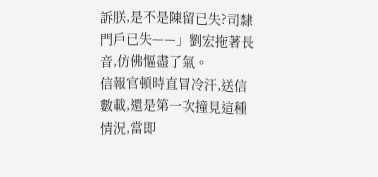訴朕,是不是陳留已失?司隸門戶已失——」劉宏拖著長音,仿佛慪盡了氣。
信報官頓時直冒冷汗,送信數載,還是第一次撞見這種情況,當即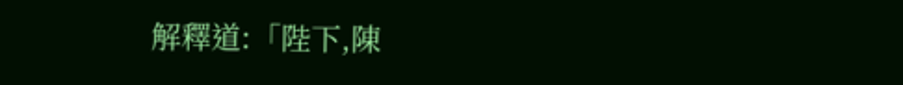解釋道:「陛下,陳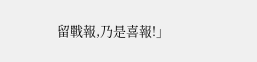留戰報,乃是喜報!」